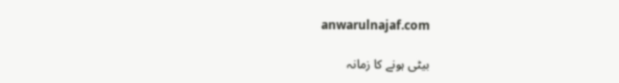anwarulnajaf.com

بیٹی ہونے کا زمانہ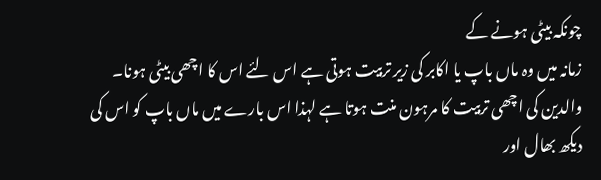چونکہ بیٹی ہونے کے
زمانہ میں وہ ماں باپ یا اکابر کی زیر تربیت ہوتی ہے اس لئے اس کا اچھی بیٹی ہونا۔
والدین کی اچھی تربیت کا مرہون منت ہوتا ہے لہذا اس بارے میں ماں باپ کو اس کی
دیکھ بھال اور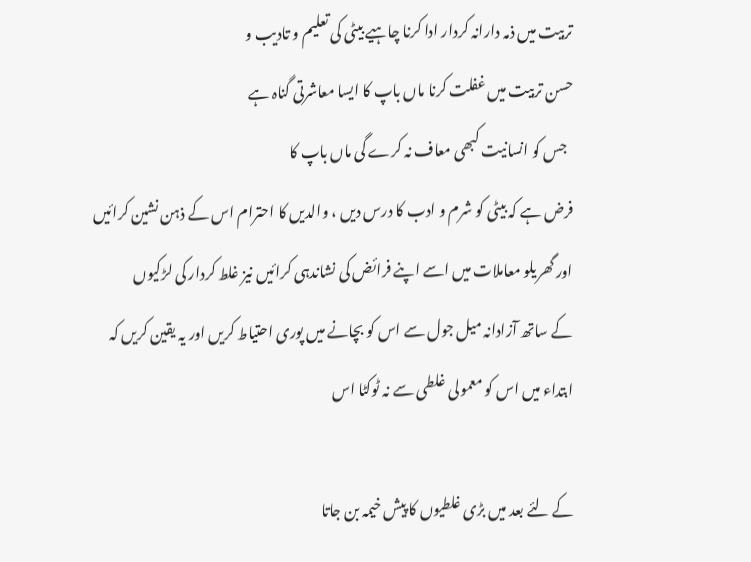تربیت میں ذمہ دارانہ کردار ادا کرنا چاہیے بیٹی کی تعلیم و تادیب و
حسن تربیت میں غفلت کرنا ماں باپ کا ایسا معاشرتی گناہ ہے
  جس کو انسانیت کبھی معاف نہ کرے گی ماں باپ کا
فرض ہے کہ بیٹی کو شرم و ادب کا درس دیں ، والدیں کا احترام اس کے ذہن نشین کرائیں
اور گھریلو معاملات میں اسے اپنے فرائض کی نشاندہی کرائیں نیز غلط کردار کی لڑکیوں
کے ساتھ آزادانہ میل جول سے اس کو بچانے میں پوری احتیاط کریں اور یہ یقین کریں کہ
ابتداء میں اس کو معمولی غلطی سے نہ ٹوکٹا اس

کے لئے بعد میں بڑی غلطیوں کا پیش خیمہ بن جاتا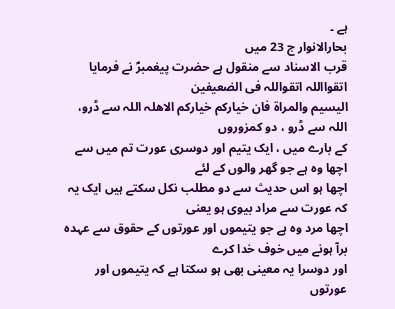ہے ۔
بحارالانوار ج 23 میں
قرب الاسناد سے منقول ہے حضرت پیغمبرؐ نے فرمایا اتقوااللہ اتقواللہ فی الضعیفین
الیسیم والمراۃ فان خیارکم خیارکم الاھلہ اللہ سے ڈرو، اللہ سے ڈرو ، دو کمزوروں
کے بارے میں ، ایک یتیم اور دوسری عورت تم میں سے اچھا وہ ہے جو گھر والوں کے لئے
اچھا ہو اس حدیث سے دو مطلب نکل سکتے ہیں ایک یہ کہ عورت سے مراد بیوی ہو یعنی
اچھا مرد وہ ہے جو یتیموں اور عورتوں کے حقوق سے عہدہ برآ ہونے میں خوف خدا کرے
اور دوسرا یہ معینی بھی ہو سکتا ہے کہ یتیموں اور عورتوں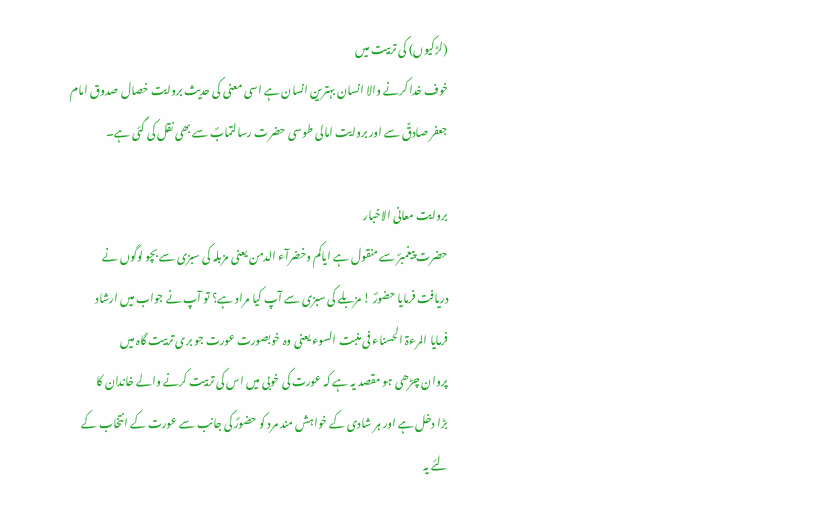(لڑکیوں) کی تربیت میں
خوف خدا کرنے والا انسان بہترین انسان ہے اسی معنی کی حدیث بروایت خصال صدوق امام
جعفر صادقؑ سے اور بروایت امالی طوسی حضرت رسالتمابؐ سے بھی نقل کی گئی ہے۔

بروایت معانی الاخبار
حضرت پیغمبرؐ سے منقول ہے ایاکم وخضرآء الدمن یعنی مزبلہ کی سبزی سے بچو لوگوں نے
دریافت فرمایا حضورؐ ! مزبلے کی سبزی سے آپ کیا مراد ہے؟ تو آپ نے جواب میں ارشاد
فرمایا المرءۃ الحسناء فی منبت السوء یعنی وہ خوبصورت عورت جو بری تربیت گاہ میں
پروان چڑھی ہو مقصد یہ ہے کہ عورت کی خوبی میں اس کی تربیت کرنے والے خاندان کا
بڑا دخل ہے اور ہر شادی کے خواہش مند مرد کو حضورؐ کی جانب سے عورت کے انتخاب کے
لئے یہ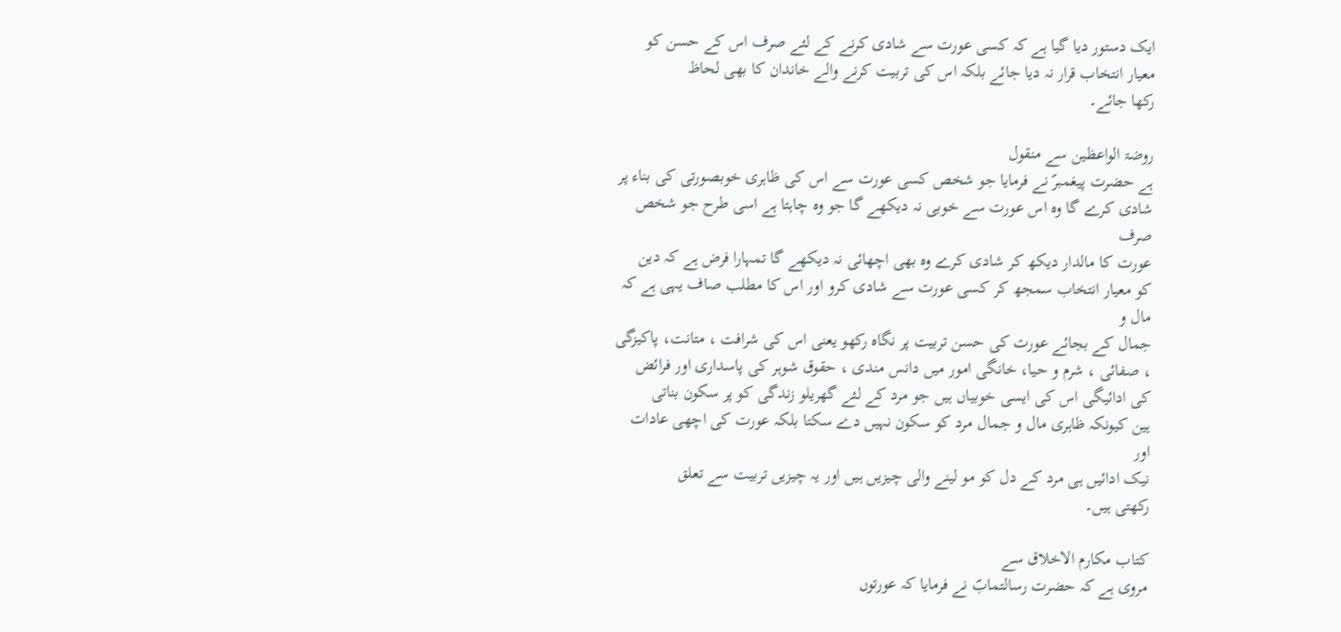ایک دستور دیا گیا ہے کہ کسی عورت سے شادی کرنے کے لئے صرف اس کے حسن کو
معیار انتخاب قرار نہ دیا جائے بلکہ اس کی تربیت کرنے والے خاندان کا بھی لحاظ
رکھا جائے۔

روضۃ الواعظین سے منقول
ہے حضرت پیغمبرؐ نے فرمایا جو شخص کسی عورت سے اس کی ظاہری خوبصورتی کی بناء پر
شادی کرے گا وہ اس عورت سے خوبی نہ دیکھے گا جو وہ چاہتا ہے اسی طرح جو شخص صرف
عورت کا مالدار دیکھ کر شادی کرے وہ بھی اچھائی نہ دیکھے گا تمہارا فرض ہے کہ دین
کو معیار انتخاب سمجھ کر کسی عورت سے شادی کرو اور اس کا مطلب صاف یہی ہے کہ مال و
جمال کے بجائے عورت کی حسن تربیت پر نگاہ رکھو یعنی اس کی شرافت ، متانت، پاکیزگی
، صفائی ، شرم و حیا، خانگی امور میں دانس مندی ، حقوق شوہر کی پاسداری اور فرائض
کی ادائیگی اس کی ایسی خوبیاں ہیں جو مرد کے لئے گھریلو زندگی کو پر سکون بناتی
ہین کیونکہ ظاہری مال و جمال مرد کو سکون نہیں دے سکتا بلکہ عورت کی اچھی عادات اور
نیک ادائیں ہی مرد کے دل کو مو لینے والی چیزیں ہیں اور یہ چیزیں تربیت سے تعلق
رکھتی ہیں۔

کتاب مکارم الاخلاق سے
مروی ہے کہ حضرت رسالتمابؐ نے فرمایا کہ عورتوں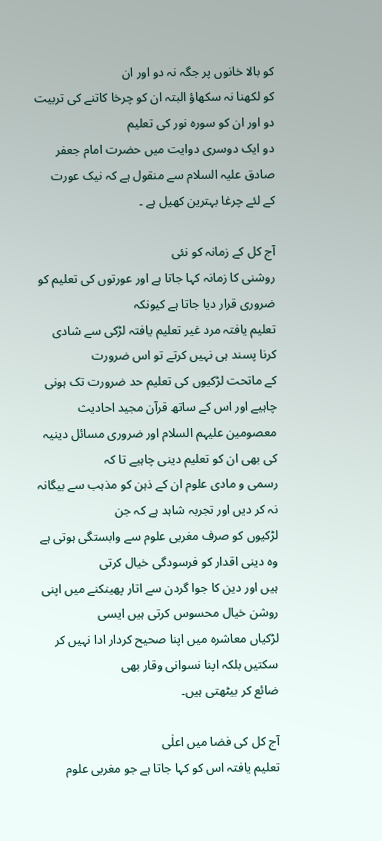کو بالا خانوں پر جگہ نہ دو اور ان
کو لکھنا نہ سکھاؤ البتہ ان کو چرخا کاتنے کی تربیت دو اور ان کو سورہ نور کی تعلیم
دو ایک دوسری دوایت میں حضرت امام جعفر صادق علیہ السلام سے منقول ہے کہ نیک عورت
کے لئے چرغا بہترین کھیل ہے ۔

آج کل کے زمانہ کو نئی
روشنی کا زمانہ کہا جاتا ہے اور عورتوں کی تعلیم کو ضروری قرار دیا جاتا ہے کیونکہ
تعلیم یافتہ مرد غیر تعلیم یافتہ لڑکی سے شادی کرنا پسند ہی نہیں کرتے تو اس ضرورت
کے ماتحت لڑکیوں کی تعلیم حد ضرورت تک ہونی چاہیے اور اس کے ساتھ قرآن مجید احادیث
معصومین علیہم السلام اور ضروری مسائل دینیہ کی بھی ان کو تعلیم دینی چاہیے تا کہ
رسمی و مادی علوم ان کے ذہن کو مذہب سے بیگانہ نہ کر دیں اور تجربہ شاہد ہے کہ جن
لڑکیوں کو صرف مغربی علوم سے وابستگی ہوتی ہے وہ دینی اقدار کو فرسودگی خیال کرتی
ہیں اور دین کا جوا گردن سے اتار پھینکنے میں اپنی روشن خیال محسوس کرتی ہیں ایسی
لڑکیاں معاشرہ میں اپنا صحیح کردار ادا نہیں کر سکتیں بلکہ اپنا نسوانی وقار بھی
ضائع کر بیٹھتی ہیں۔

آج کل کی فضا میں اعلٰی
تعلیم یافتہ اس کو کہا جاتا ہے جو مغربی علوم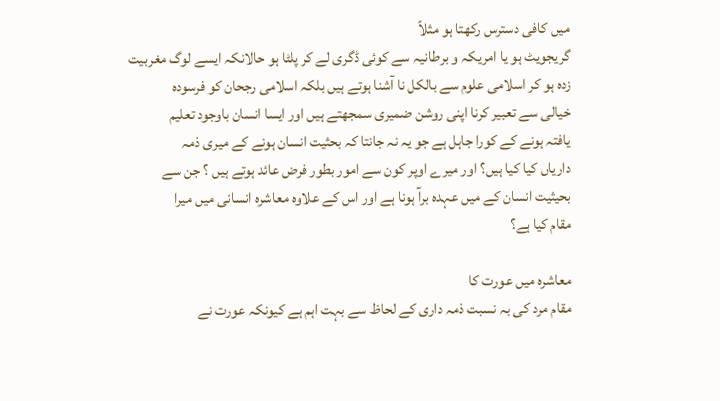میں کافی دسترس رکھتا ہو مثلاً
گریجویٹ ہو یا امریکہ و برطانیہ سے کوئی ڈگری لے کر پلٹا ہو حالانکہ ایسے لوگ مغربیت
زدہ ہو کر اسلامی علوم سے بالکل نا آشنا ہوتے ہیں بلکہ اسلامی رجحان کو فرسودہ
خیالی سے تعبیر کرنا اپنی روشن ضمیری سمجھتے ہیں اور ایسا انسان باوجود تعلیم
یافتہ ہونے کے کورا جاہل ہے جو یہ نہ جانتا کہ بحثیت انسان ہونے کے میری ذمہ
داریاں کیا کیا ہیں؟ اور میرے اوپر کون سے امور بطور فرض عائد ہوتے ہیں ؟ جن سے
بحیثیت انسان کے میں عہدہ برآ ہونا ہے اور اس کے علاوہ معاشرہ انسانی میں میرا
مقام کیا ہے؟

معاشرہ میں عورت کا
مقام مرد کی بہ نسبت ذمہ داری کے لحاظ سے بہت اہم ہے کیونکہ عورت نے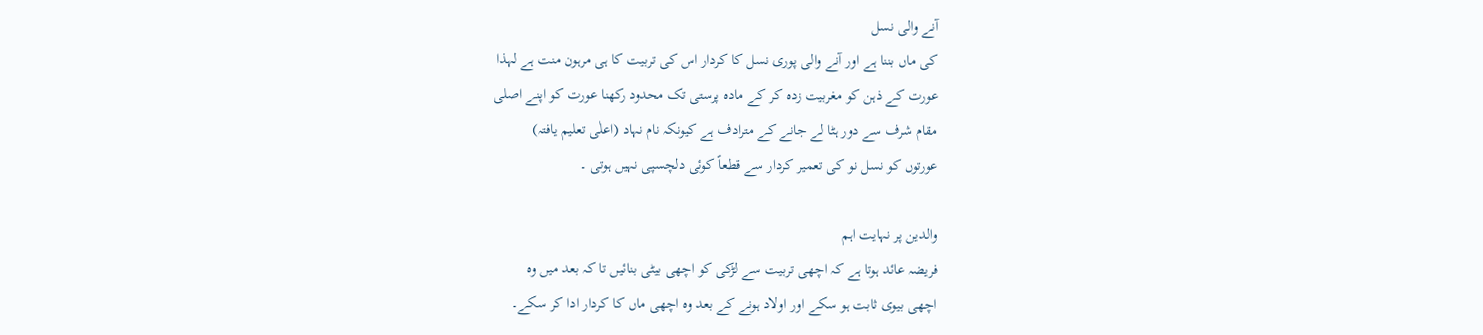آنے والی نسل
کی ماں بننا ہے اور آنے والی پوری نسل کا کردار اس کی تربیت کا ہی مرہون منت ہے لہذا
عورت کے ذہن کو مغربیت زدہ کر کے مادہ پرستی تک محدود رکھنا عورت کو اپنے اصلی
مقام شرف سے دور ہٹا لے جانے کے مترادف ہے کیونکہ نام نہاد (اعلٰی تعلیم یافتہ)
عورتوں کو نسل نو کی تعمیر کردار سے قطعاً کوئی دلچسپی نہیں ہوتی ۔

والدین پر نہایت اہم
فریضہ عائد ہوتا ہے کہ اچھی تربیت سے لڑکی کو اچھی بیٹی بنائیں تا کہ بعد میں وہ
اچھی بیوی ثابت ہو سکے اور اولاد ہونے کے بعد وہ اچھی ماں کا کردار ادا کر سکے۔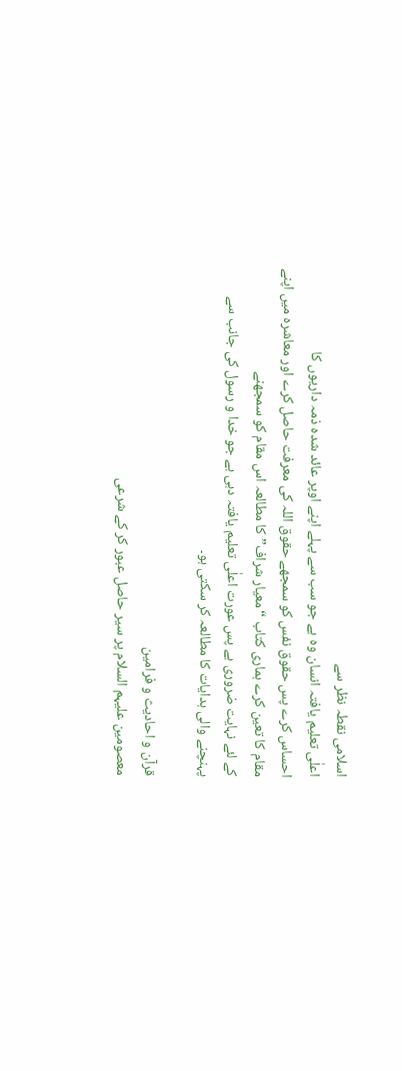اسلامی نقطہ نظر سے
اعلٰی تعلیم یافتہ انسان وہ ہے جو سب سے پہلے اپنے اوپر عائد شدہ ذمہ داریوں کا
احساس کرے پس حقوق نفس کو سمجھے حقوق اللہ کی معرفت حاصل کرے اور معاشرہ میں اپنے
مقام کا تعین کرے ہماری کتاب “معیار شراف” کا مطالعہ اس مقام کو سمجھنے
کے لئے نہایت ضروری ہے پس عورت اعلٰی تعلیم یافتہ دہی ہے جو خدا و رسول کی جانب سے
پہنچنے والی ہدایات کا مطالعہ کر سکتی ہو۔

قرآن و احادیث و فرامین
معصومین علیہم السلام پر سیر حاصل عبور کر کے شرعی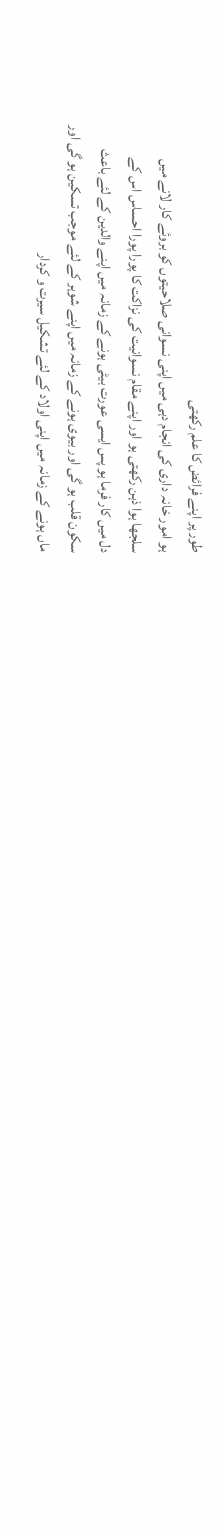طور پر اپنے فرائض کا علم رکھتی
ہو امور خانہ داری کی انجام دہی میں اپنی نسوانی صلاحیتوں کو بروئے کار لانے میں
سلجھا ہوا ذہن رکھتی ہو اور اپنے مقام نسوانیت کی نزاکت کا پورا پورا احساس اس کے
دل میں کار فرما ہو پس ایسی عورت بیٹی ہونے کے زمانہ میں اپنے والدین کے لئے باعث
سکون قلب ہو گی اور بیوی ہونے کے زمانہ میں اپنے شوہر کے لئے موجب تسکین ہو گی اور
ماں ہونے کے زمانہ میں اپنی اولاد کے لئے تشکیل سیرت و کردار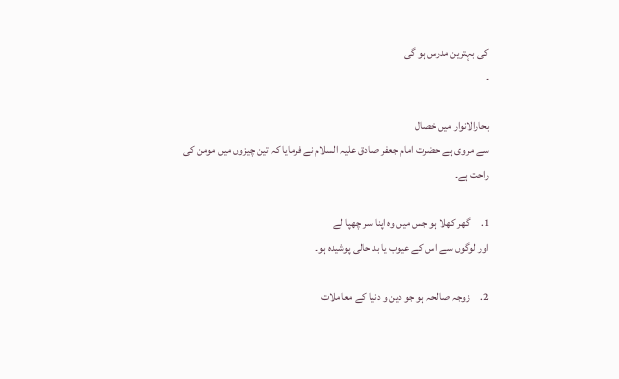کی بہترین مدرس ہو گی
۔

بحارالانوار میں خصال
سے مروی ہے حضرت امام جعفر صادق علیہ السلام نے فرمایا کہ تین چیزوں میں مومن کی
راحت ہے۔

1.     گھر کھلا ہو جس میں وہ اپنا سر چھپا لے
اور لوگوں سے اس کے عیوب یا بد حالی پوشیدہ ہو۔

2.     زوجہ صالحہ ہو جو دین و دنیا کے معاملات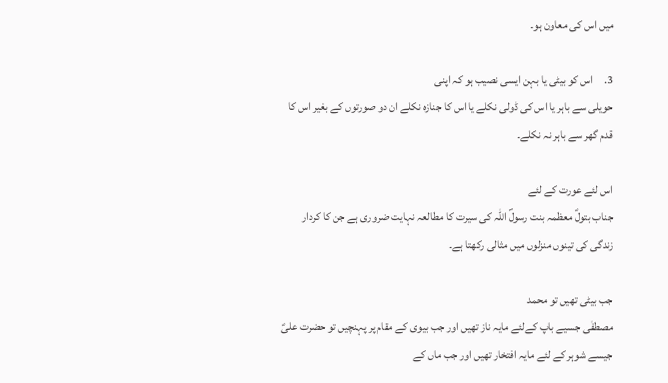میں اس کی معاون ہو۔

3.     اس کو بیٹی یا بہن ایسی نصیب ہو کہ اپنی
حویلی سے باہر یا اس کی ڈولی نکلے یا اس کا جنازہ نکلے ان دو صورتوں کے بغیر اس کا
قدم گھر سے باہر نہ نکلے۔

اس لئے عورت کے لئے
جناب بتولؑ معظمہ بنت رسولؐ اللہ کی سیرت کا مطالعہ نہایت ضروری ہے جن کا کردار
زندگی کی تینوں منزلوں میں مثالی رکھتا ہے۔

جب بیٹی تھیں تو محمد
مصطفٰی جسیے باپ کےلئے مایہ ناز تھیں اور جب بیوی کے مقام پر پہنچیں تو حضرت علیؑ
جیسے شوہر کے لئے مایہ افتخار تھیں اور جب ماں کے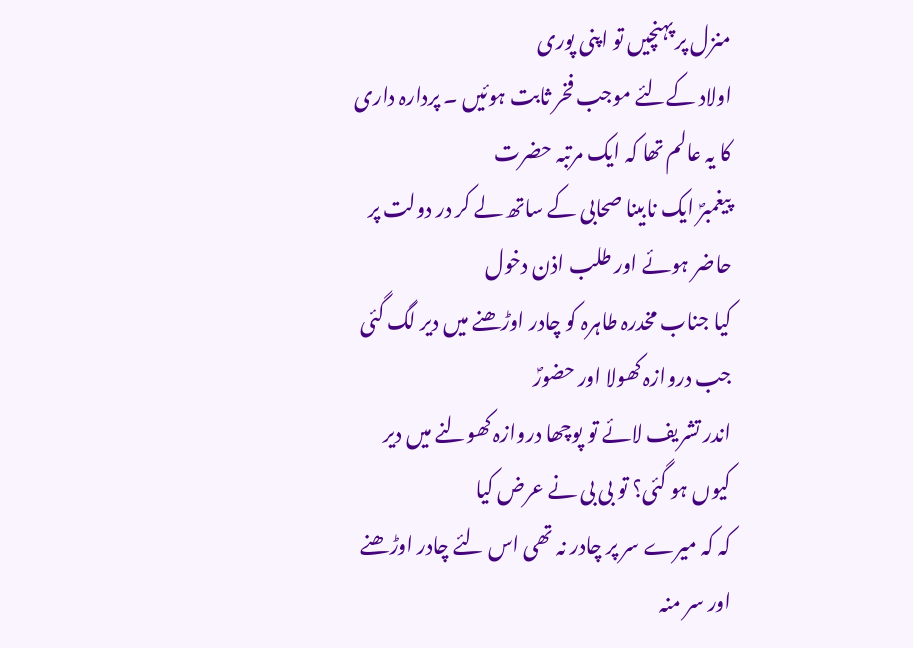منزل پر پہنچیں تو اپنی پوری
اولاد کےلئے موجب فخر ثابت ہوئیں ۔ پردارہ داری کا یہ عالم تھا کہ ایک مرتبہ حضرت
پیغمبرؐ ایک نابینا صحابی کے ساتھ لے کر در دولت پر حاضر ہوئے اور طلب اذن دخول
کیا جناب مخدرہ طاہرہ کو چادر اوڑھنے میں دیر لگ گئی جب دروازہ کھولا اور حضورؐ
اندر تشریف لائے تو پوچھا دروازہ کھولنے میں دیر کیوں ہو گئی؟ تو بی بی نے عرض کیا
کہ کہ میرے سر پر چادر نہ تھی اس لئے چادر اوڑھنے اور سر منہ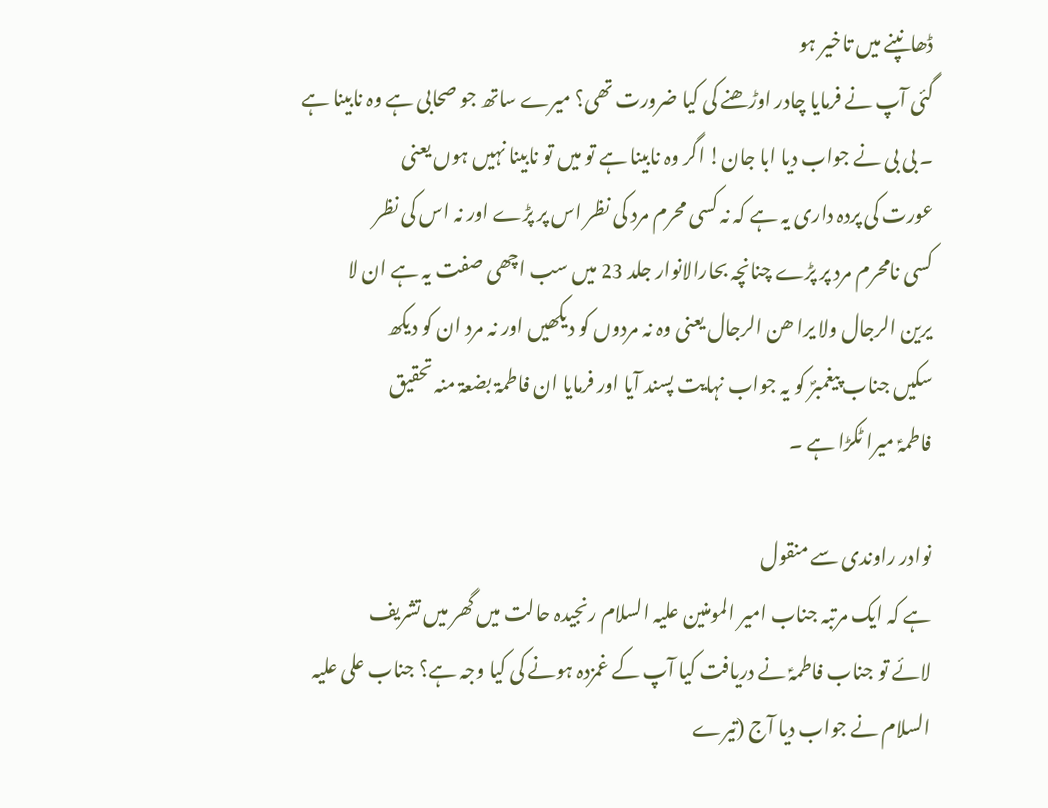ڈھانپنے میں تاخیر ہو
گئی آپ نے فرمایا چادر اوڑھنے کی کیا ضرورت تھی؟ میرے ساتھ جو صحابی ہے وہ نابینا ہے
۔ بی بی نے جواب دیا ابا جان! اگر وہ نابینا ہے تو میں تو نابینا نہیں ہوں یعنی
عورت کی پردہ داری یہ ہے کہ نہ کسی محرم مرد کی نظر اس پر پڑے اور نہ اس کی نظر
کسی نامحرم مرد پر پڑے چنانچہ بحارالانوار جلد 23 میں سب اچھی صفت یہ ہے ان لا
یرین الرجال ولا یرا ھن الرجال یعنی وہ نہ مردوں کو دیکھیں اور نہ مرد ان کو دیکھ
سکیں جناب پیغمبرؐ کو یہ جواب نہایت پسند آیا اور فرمایا ان فاطمۃ بضعۃ منہ تحقیق
فاطمہؑ میرا ٹکڑا ہے ۔

نوادر راوندی سے منقول
ہے کہ ایک مرتبہ جناب امیر المومنین علیہ السلام رنجیدہ حالت میں گھر میں تشریف
لائے تو جناب فاطمہؑ نے دریافت کیا آپ کے غمزدہ ہونے کی کیا وجہ ہے؟ جناب علی علیہ
السلام نے جواب دیا آج (تیرے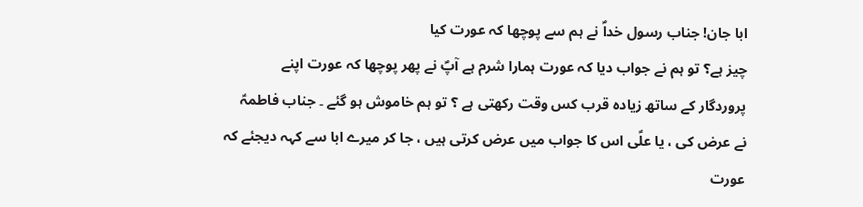ابا جان! جناب رسول خداؐ نے ہم سے پوچھا کہ عورت کیا
چیز ہے؟ تو ہم نے جواب دیا کہ عورت ہمارا شرم ہے آپؐ نے پھر پوچھا کہ عورت اپنے
پروردگار کے ساتھ زیادہ قرب کس وقت رکھتی ہے ؟ تو ہم خاموش ہو گئے ۔ جناب فاطمہؑ
نے عرض کی ، یا علؑی اس کا جواب میں عرض کرتی ہیں ، جا کر میرے ابا سے کہہ دیجئے کہ
عورت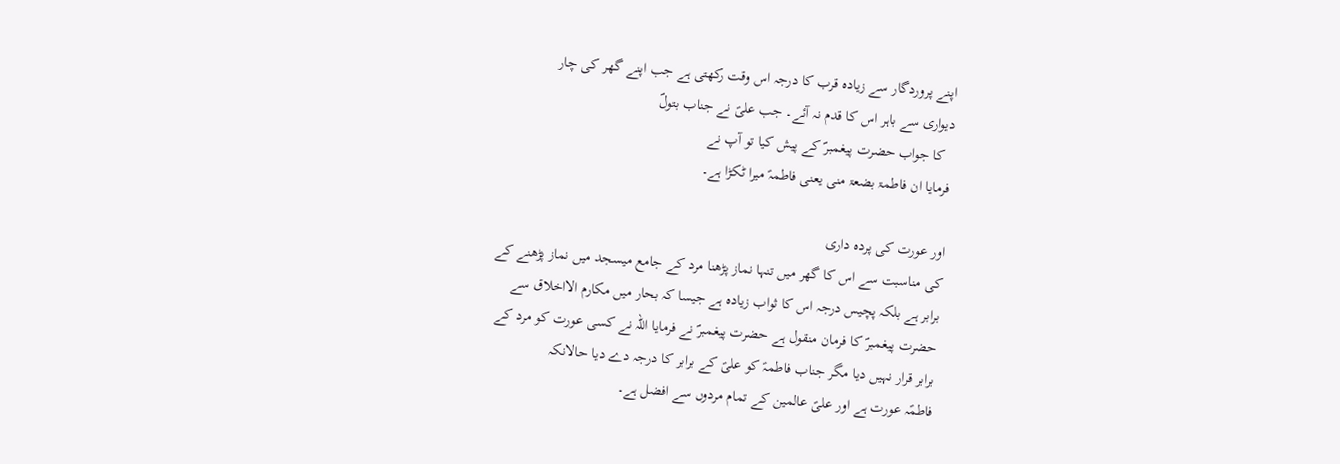اپنے پروردگار سے زیادہ قرب کا درجہ اس وقت رکھتی ہے جب اپنے گھر کی چار
دیواری سے باہر اس کا قدم نہ آئے۔ جب علیؑ نے جناب بتولؐ
  کا جواب حضرت پیغمبرؐ کے پیش کیا تو آپ نے
فرمایا ان فاطمۃ بضعۃ منی یعنی فاطمہؑ میرا ٹکڑا ہے۔

اور عورت کی پردہ داری
کی مناسبت سے اس کا گھر میں تنہا نماز پڑھنا مرد کے جامع میسجد میں نماز پڑھنے کے
برابر ہے بلکہ پچیس درجہ اس کا ثواب زیادہ ہے جیسا کہ بحار میں مکارم الااخلاق سے
حضرت پیغمبرؐ کا فرمان منقول ہے حضرت پیغمبرؐ نے فرمایا اللہ نے کسی عورت کو مرد کے
برابر قرار نہیں دیا مگر جناب فاطمہؑ کو علیؑ کے برابر کا درجہ دے دیا حالانکہ
فاطمؑہ عورت ہے اور علیؑ عالمین کے تمام مردوں سے افضل ہے۔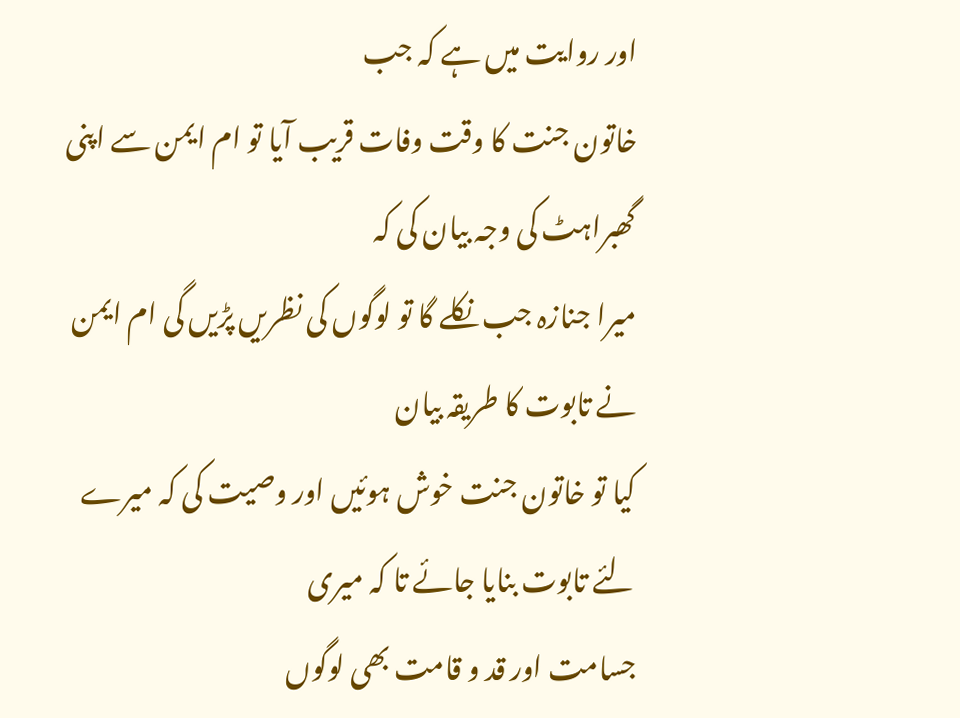اور روایت میں ہے کہ جب
خاتون جنت کا وقت وفات قریب آیا تو ام ایمن سے اپنی گھبراہٹ کی وجہ بیان کی کہ
میرا جنازہ جب نکلے گا تو لوگوں کی نظریں پڑیں گی ام ایمن نے تابوت کا طریقہ بیان
کیا تو خاتون جنت خوش ہوئیں اور وصیت کی کہ میرے لئے تابوت بنایا جائے تا کہ میری
جسامت اور قد و قامت بھی لوگوں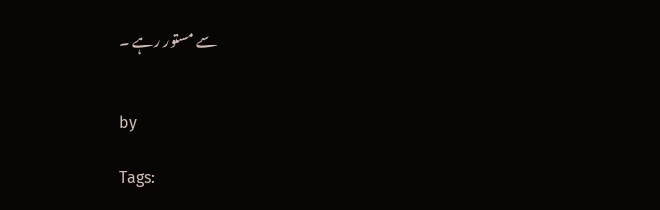سے مستور رہے ۔


by

Tags: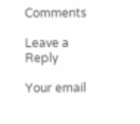Comments

Leave a Reply

Your email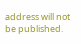address will not be published.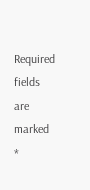Required fields are marked *